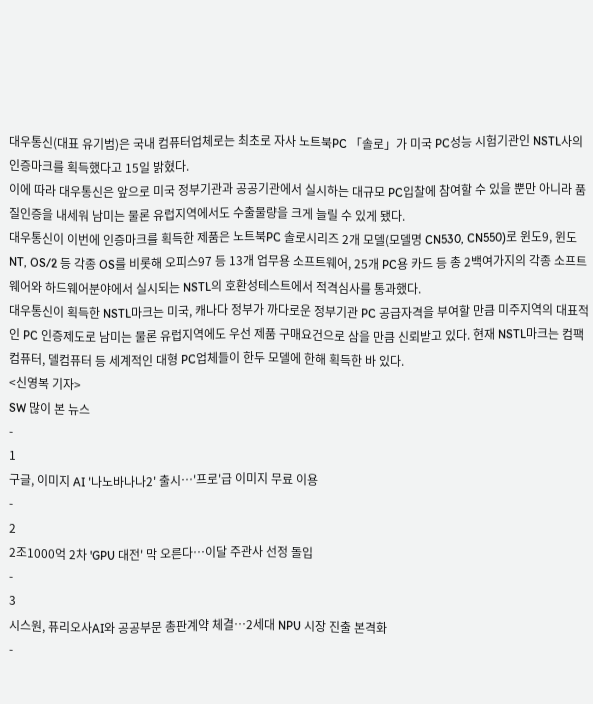대우통신(대표 유기범)은 국내 컴퓨터업체로는 최초로 자사 노트북PC 「솔로」가 미국 PC성능 시험기관인 NSTL사의 인증마크를 획득했다고 15일 밝혔다.
이에 따라 대우통신은 앞으로 미국 정부기관과 공공기관에서 실시하는 대규모 PC입찰에 참여할 수 있을 뿐만 아니라 품질인증을 내세워 남미는 물론 유럽지역에서도 수출물량을 크게 늘릴 수 있게 됐다.
대우통신이 이번에 인증마크를 획득한 제품은 노트북PC 솔로시리즈 2개 모델(모델명 CN530, CN550)로 윈도9, 윈도NT, OS/2 등 각종 OS를 비롯해 오피스97 등 13개 업무용 소프트웨어, 25개 PC용 카드 등 총 2백여가지의 각종 소프트웨어와 하드웨어분야에서 실시되는 NSTL의 호환성테스트에서 적격심사를 통과했다.
대우통신이 획득한 NSTL마크는 미국, 캐나다 정부가 까다로운 정부기관 PC 공급자격을 부여할 만큼 미주지역의 대표적인 PC 인증제도로 남미는 물론 유럽지역에도 우선 제품 구매요건으로 삼을 만큼 신뢰받고 있다. 현재 NSTL마크는 컴팩컴퓨터, 델컴퓨터 등 세계적인 대형 PC업체들이 한두 모델에 한해 획득한 바 있다.
<신영복 기자>
SW 많이 본 뉴스
-
1
구글, 이미지 AI '나노바나나2' 출시…'프로'급 이미지 무료 이용
-
2
2조1000억 2차 'GPU 대전' 막 오른다…이달 주관사 선정 돌입
-
3
시스원, 퓨리오사AI와 공공부문 총판계약 체결…2세대 NPU 시장 진출 본격화
-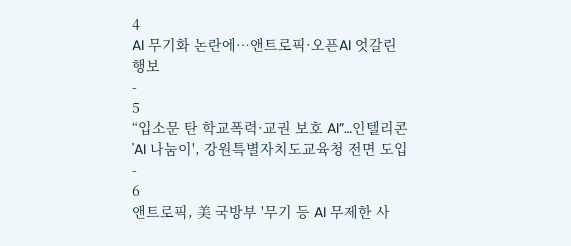4
AI 무기화 논란에…앤트로픽·오픈AI 엇갈린 행보
-
5
“입소문 탄 학교폭력·교권 보호 AI”…인텔리콘 'AI 나눔이', 강원특별자치도교육청 전면 도입
-
6
앤트로픽, 美 국방부 '무기 등 AI 무제한 사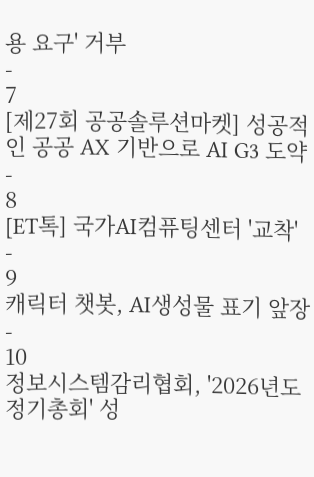용 요구' 거부
-
7
[제27회 공공솔루션마켓] 성공적인 공공 AX 기반으로 AI G3 도약
-
8
[ET톡] 국가AI컴퓨팅센터 '교착'
-
9
캐릭터 챗봇, AI생성물 표기 앞장
-
10
정보시스템감리협회, '2026년도 정기총회' 성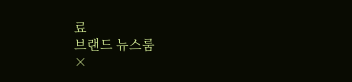료
브랜드 뉴스룸
×